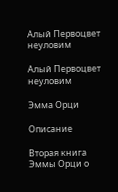Алый Первоцвет неуловим

Алый Первоцвет неуловим

Эмма Орци

Описание

Вторая книга Эммы Орци о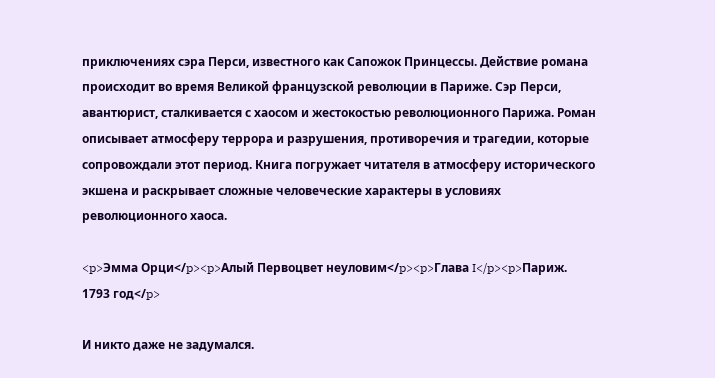приключениях сэра Перси, известного как Сапожок Принцессы. Действие романа происходит во время Великой французской революции в Париже. Сэр Перси, авантюрист, сталкивается с хаосом и жестокостью революционного Парижа. Роман описывает атмосферу террора и разрушения, противоречия и трагедии, которые сопровождали этот период. Книга погружает читателя в атмосферу исторического экшена и раскрывает сложные человеческие характеры в условиях революционного хаоса.

<p>Эмма Орци</p><p>Алый Первоцвет неуловим</p><p>Глава I</p><p>Париж. 1793 год</p>

И никто даже не задумался.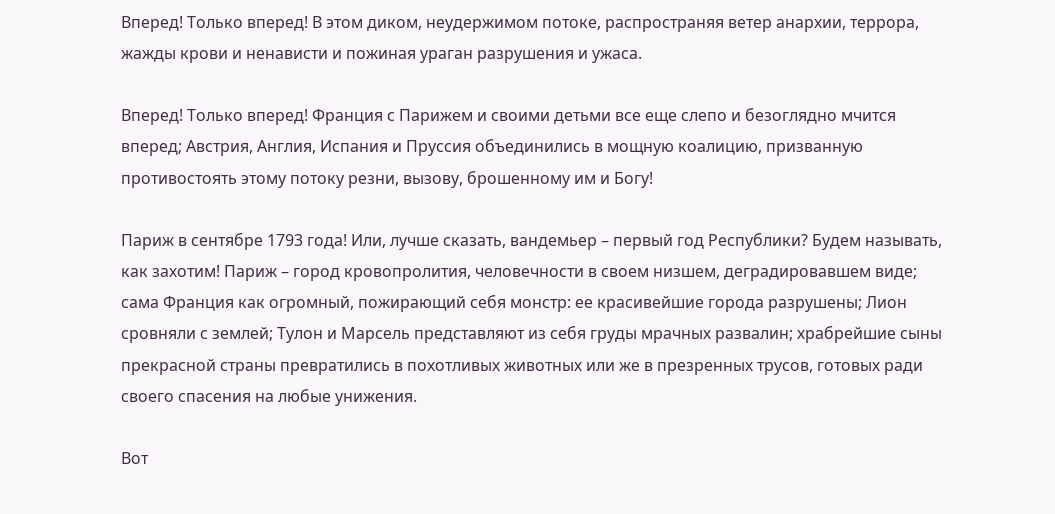Вперед! Только вперед! В этом диком, неудержимом потоке, распространяя ветер анархии, террора, жажды крови и ненависти и пожиная ураган разрушения и ужаса.

Вперед! Только вперед! Франция с Парижем и своими детьми все еще слепо и безоглядно мчится вперед; Австрия, Англия, Испания и Пруссия объединились в мощную коалицию, призванную противостоять этому потоку резни, вызову, брошенному им и Богу!

Париж в сентябре 1793 года! Или, лучше сказать, вандемьер – первый год Республики? Будем называть, как захотим! Париж – город кровопролития, человечности в своем низшем, деградировавшем виде; сама Франция как огромный, пожирающий себя монстр: ее красивейшие города разрушены; Лион сровняли с землей; Тулон и Марсель представляют из себя груды мрачных развалин; храбрейшие сыны прекрасной страны превратились в похотливых животных или же в презренных трусов, готовых ради своего спасения на любые унижения.

Вот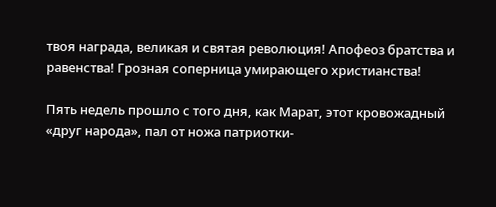твоя награда, великая и святая революция! Апофеоз братства и равенства! Грозная соперница умирающего христианства!

Пять недель прошло с того дня, как Марат, этот кровожадный «друг народа», пал от ножа патриотки-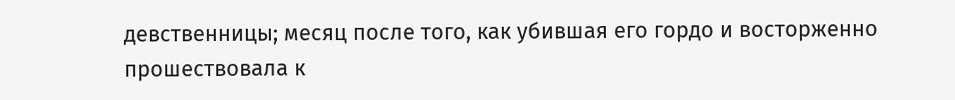девственницы; месяц после того, как убившая его гордо и восторженно прошествовала к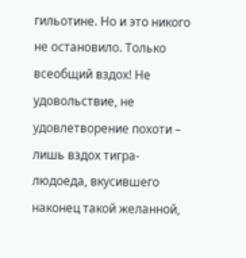гильотине. Но и это никого не остановило. Только всеобщий вздох! Не удовольствие, не удовлетворение похоти – лишь вздох тигра-людоеда, вкусившего наконец такой желанной,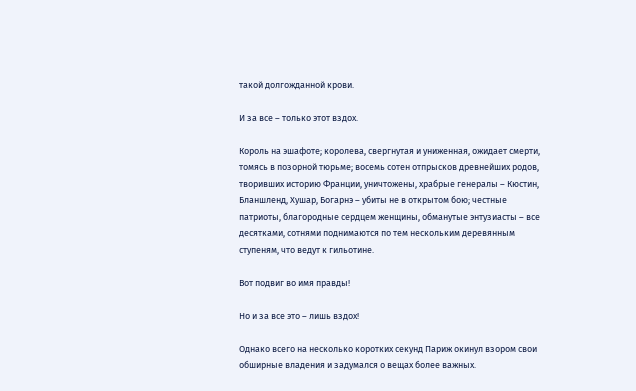такой долгожданной крови.

И за все – только этот вздох.

Король на эшафоте; королева, свергнутая и униженная, ожидает смерти, томясь в позорной тюрьме; восемь сотен отпрысков древнейших родов, творивших историю Франции, уничтожены, храбрые генералы – Кюстин, Бланшленд, Хушар, Богарнэ – убиты не в открытом бою; честные патриоты, благородные сердцем женщины, обманутые энтузиасты – все десятками, сотнями поднимаются по тем нескольким деревянным ступеням, что ведут к гильотине.

Вот подвиг во имя правды!

Но и за все это – лишь вздох!

Однако всего на несколько коротких секунд Париж окинул взором свои обширные владения и задумался о вещах более важных.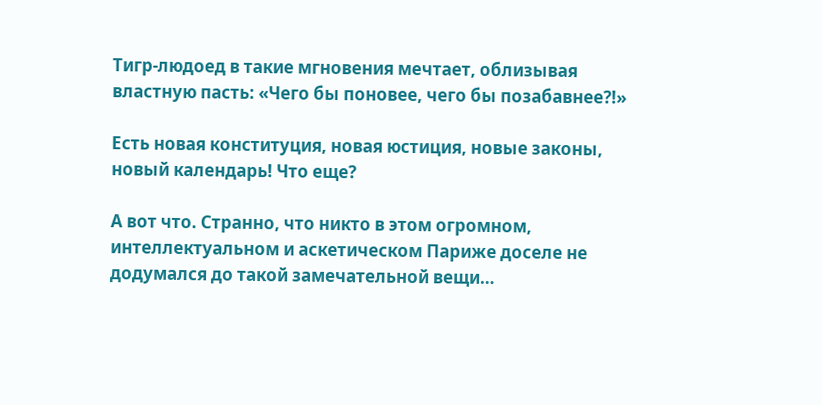Тигр-людоед в такие мгновения мечтает, облизывая властную пасть: «Чего бы поновее, чего бы позабавнее?!»

Есть новая конституция, новая юстиция, новые законы, новый календарь! Что еще?

А вот что. Странно, что никто в этом огромном, интеллектуальном и аскетическом Париже доселе не додумался до такой замечательной вещи…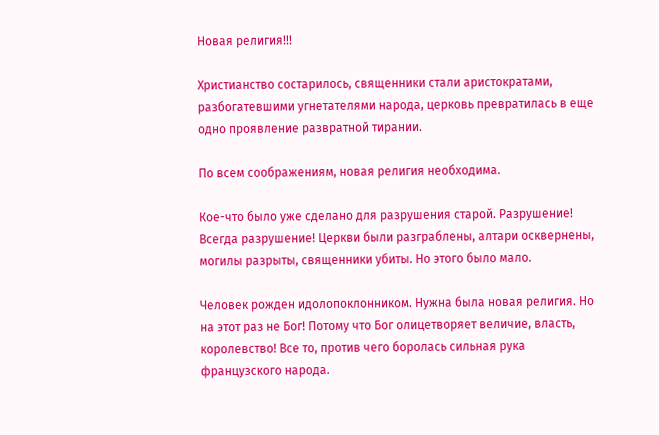Новая религия!!!

Христианство состарилось, священники стали аристократами, разбогатевшими угнетателями народа, церковь превратилась в еще одно проявление развратной тирании.

По всем соображениям, новая религия необходима.

Кое-что было уже сделано для разрушения старой. Разрушение! Всегда разрушение! Церкви были разграблены, алтари осквернены, могилы разрыты, священники убиты. Но этого было мало.

Человек рожден идолопоклонником. Нужна была новая религия. Но на этот раз не Бог! Потому что Бог олицетворяет величие, власть, королевство! Все то, против чего боролась сильная рука французского народа.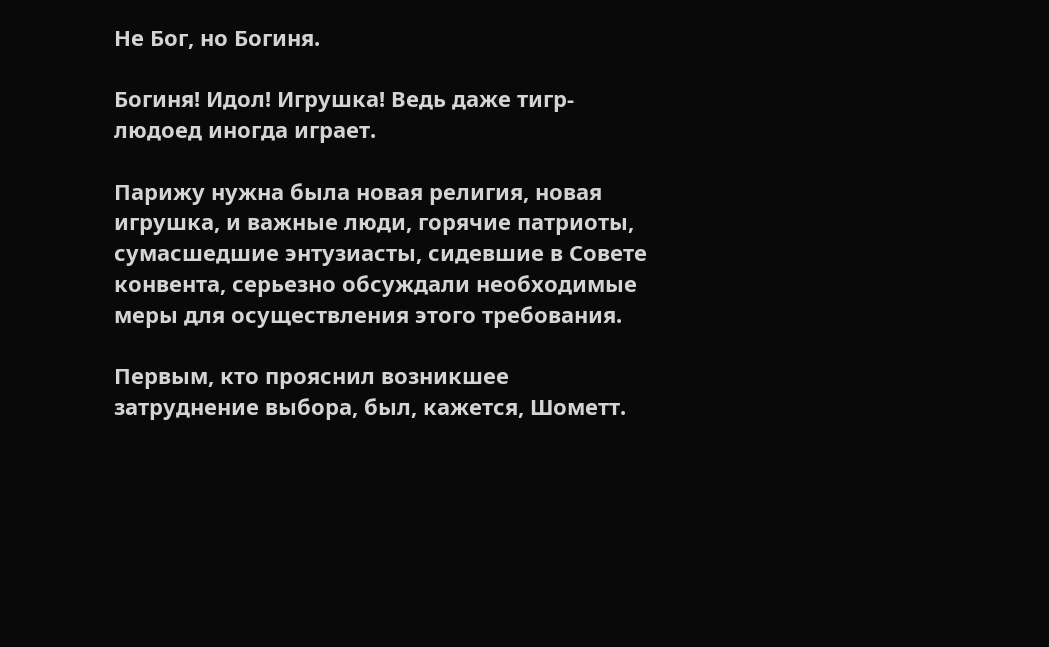Не Бог, но Богиня.

Богиня! Идол! Игрушка! Ведь даже тигр-людоед иногда играет.

Парижу нужна была новая религия, новая игрушка, и важные люди, горячие патриоты, сумасшедшие энтузиасты, сидевшие в Совете конвента, серьезно обсуждали необходимые меры для осуществления этого требования.

Первым, кто прояснил возникшее затруднение выбора, был, кажется, Шометт.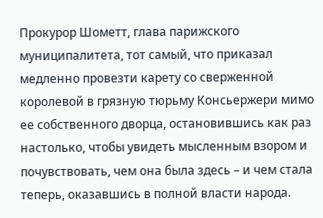Прокурор Шометт, глава парижского муниципалитета, тот самый, что приказал медленно провезти карету со сверженной королевой в грязную тюрьму Консьержери мимо ее собственного дворца, остановившись как раз настолько, чтобы увидеть мысленным взором и почувствовать, чем она была здесь – и чем стала теперь, оказавшись в полной власти народа.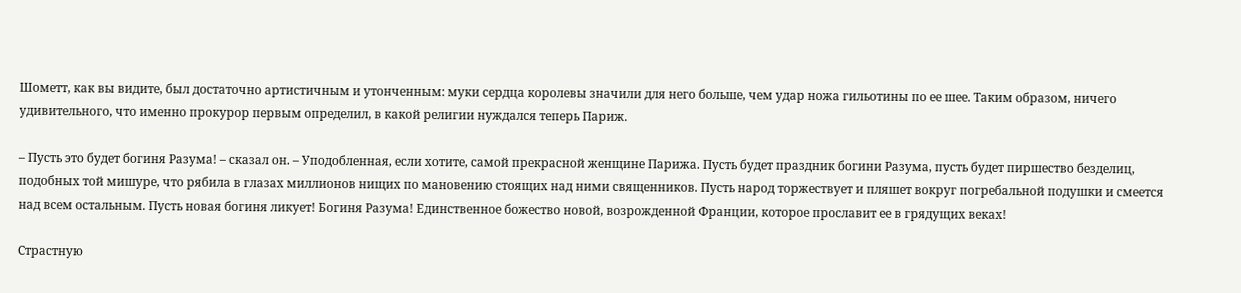Шометт, как вы видите, был достаточно артистичным и утонченным: муки сердца королевы значили для него больше, чем удар ножа гильотины по ее шее. Таким образом, ничего удивительного, что именно прокурор первым определил, в какой религии нуждался теперь Париж.

– Пусть это будет богиня Разума! – сказал он. – Уподобленная, если хотите, самой прекрасной женщине Парижа. Пусть будет праздник богини Разума, пусть будет пиршество безделиц, подобных той мишуре, что рябила в глазах миллионов нищих по мановению стоящих над ними священников. Пусть народ торжествует и пляшет вокруг погребальной подушки и смеется над всем остальным. Пусть новая богиня ликует! Богиня Разума! Единственное божество новой, возрожденной Франции, которое прославит ее в грядущих веках!

Страстную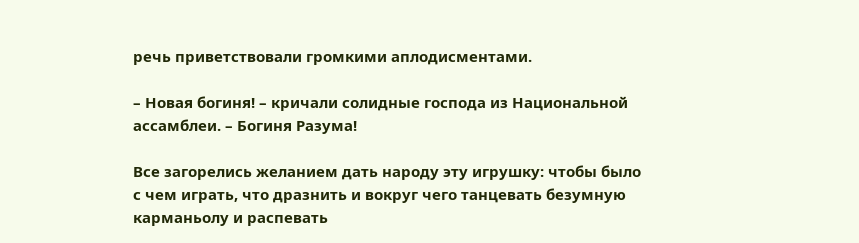речь приветствовали громкими аплодисментами.

– Новая богиня! – кричали солидные господа из Национальной ассамблеи. – Богиня Разума!

Все загорелись желанием дать народу эту игрушку: чтобы было с чем играть, что дразнить и вокруг чего танцевать безумную карманьолу и распевать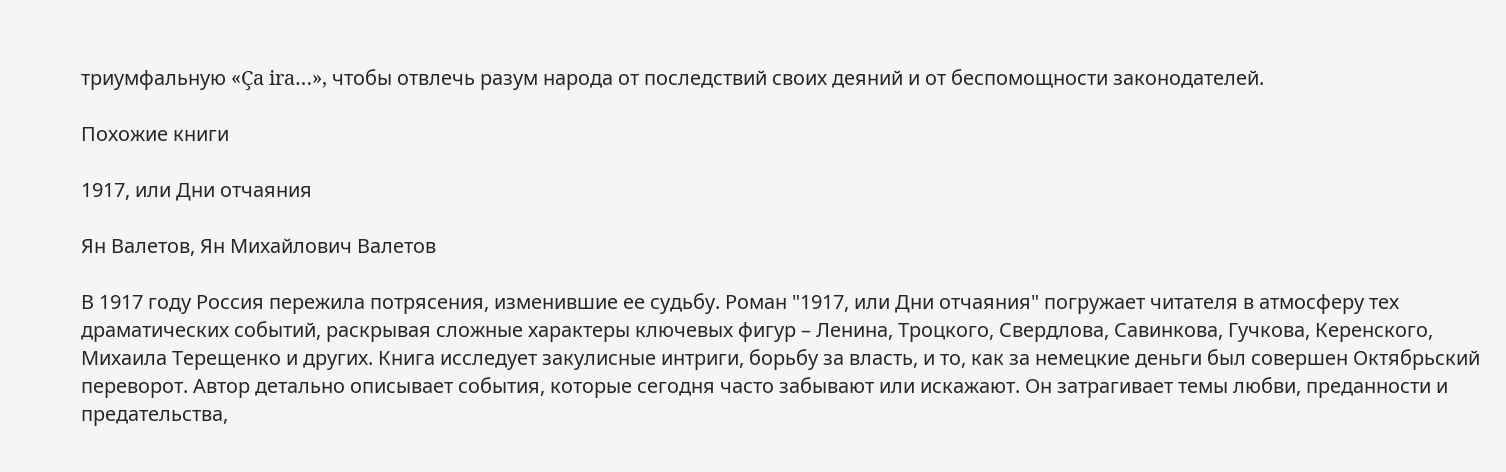триумфальную «Ça ira…», чтобы отвлечь разум народа от последствий своих деяний и от беспомощности законодателей.

Похожие книги

1917, или Дни отчаяния

Ян Валетов, Ян Михайлович Валетов

В 1917 году Россия пережила потрясения, изменившие ее судьбу. Роман "1917, или Дни отчаяния" погружает читателя в атмосферу тех драматических событий, раскрывая сложные характеры ключевых фигур – Ленина, Троцкого, Свердлова, Савинкова, Гучкова, Керенского, Михаила Терещенко и других. Книга исследует закулисные интриги, борьбу за власть, и то, как за немецкие деньги был совершен Октябрьский переворот. Автор детально описывает события, которые сегодня часто забывают или искажают. Он затрагивает темы любви, преданности и предательства,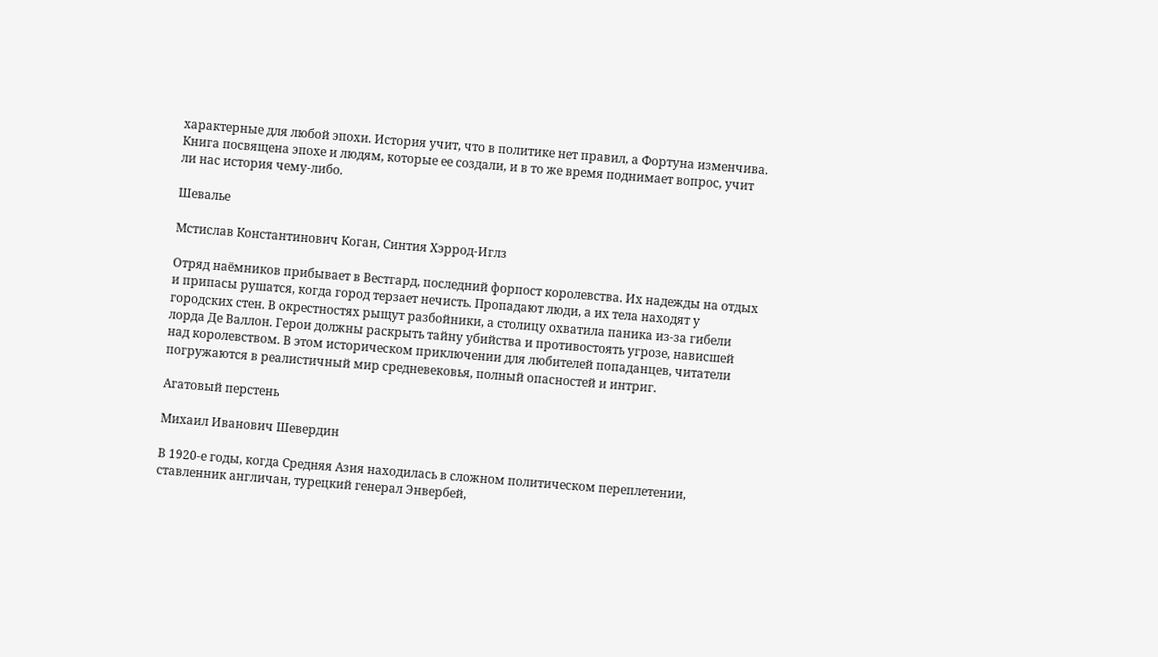характерные для любой эпохи. История учит, что в политике нет правил, а Фортуна изменчива. Книга посвящена эпохе и людям, которые ее создали, и в то же время поднимает вопрос, учит ли нас история чему-либо.

Шевалье

Мстислав Константинович Коган, Синтия Хэррод-Иглз

Отряд наёмников прибывает в Вестгард, последний форпост королевства. Их надежды на отдых и припасы рушатся, когда город терзает нечисть. Пропадают люди, а их тела находят у городских стен. В окрестностях рыщут разбойники, а столицу охватила паника из-за гибели лорда Де Валлон. Герои должны раскрыть тайну убийства и противостоять угрозе, нависшей над королевством. В этом историческом приключении для любителей попаданцев, читатели погружаются в реалистичный мир средневековья, полный опасностей и интриг.

Агатовый перстень

Михаил Иванович Шевердин

В 1920-е годы, когда Средняя Азия находилась в сложном политическом переплетении, ставленник англичан, турецкий генерал Энвербей,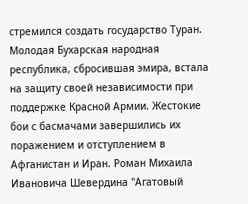стремился создать государство Туран. Молодая Бухарская народная республика, сбросившая эмира, встала на защиту своей независимости при поддержке Красной Армии. Жестокие бои с басмачами завершились их поражением и отступлением в Афганистан и Иран. Роман Михаила Ивановича Шевердина "Агатовый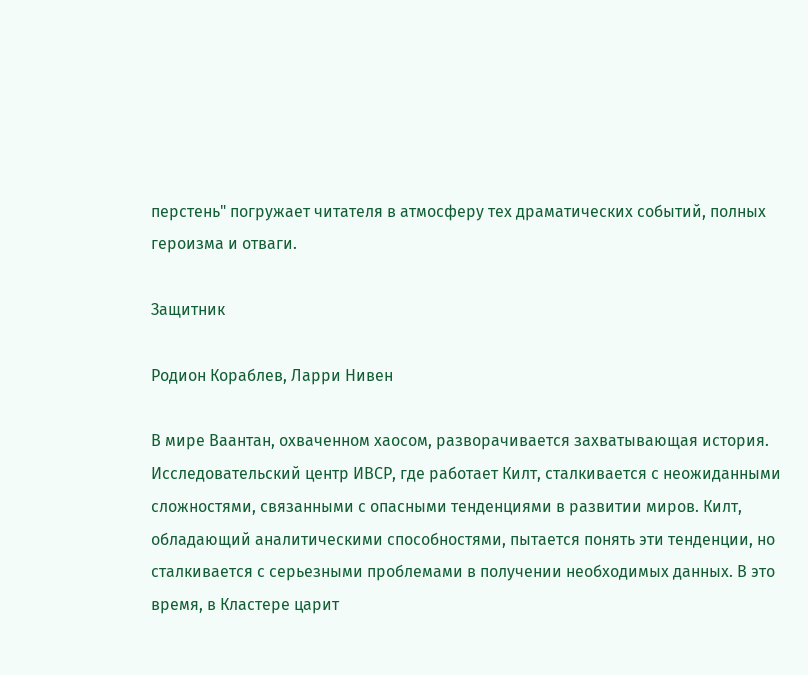перстень" погружает читателя в атмосферу тех драматических событий, полных героизма и отваги.

Защитник

Родион Кораблев, Ларри Нивен

В мире Ваантан, охваченном хаосом, разворачивается захватывающая история. Исследовательский центр ИВСР, где работает Килт, сталкивается с неожиданными сложностями, связанными с опасными тенденциями в развитии миров. Килт, обладающий аналитическими способностями, пытается понять эти тенденции, но сталкивается с серьезными проблемами в получении необходимых данных. В это время, в Кластере царит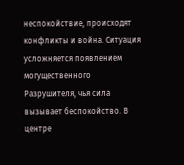неспокойствие, происходят конфликты и война. Ситуация усложняется появлением могущественного Разрушителя, чья сила вызывает беспокойство. В центре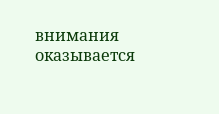внимания оказывается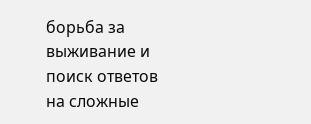борьба за выживание и поиск ответов на сложные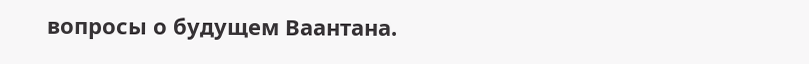вопросы о будущем Ваантана.